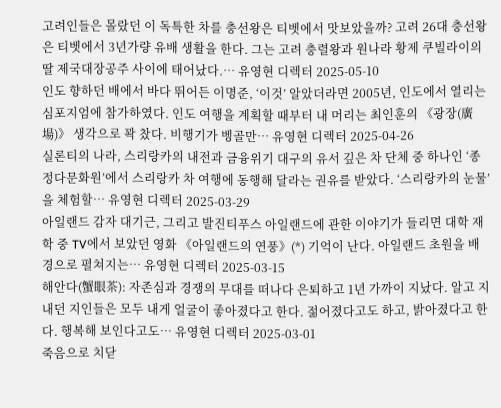고려인들은 몰랐던 이 독특한 차를 충선왕은 티벳에서 맛보았을까? 고려 26대 충선왕은 티벳에서 3년가량 유배 생활을 한다. 그는 고려 충렬왕과 원나라 황제 쿠빌라이의 딸 제국대장공주 사이에 태어났다.… 유영현 디렉터 2025-05-10
인도 향하던 배에서 바다 뛰어든 이명준, ‘이것’ 알았더라면 2005년, 인도에서 열리는 심포지엄에 참가하였다. 인도 여행을 계획할 때부터 내 머리는 최인훈의 《광장(廣場)》 생각으로 꽉 찼다. 비행기가 벵골만… 유영현 디렉터 2025-04-26
실론티의 나라, 스리랑카의 내전과 금융위기 대구의 유서 깊은 차 단체 중 하나인 ‘종정다문화원’에서 스리랑카 차 여행에 동행해 달라는 권유를 받았다. ‘스리랑카의 눈물’을 체험할… 유영현 디렉터 2025-03-29
아일랜드 감자 대기근, 그리고 발진티푸스 아일랜드에 관한 이야기가 들리면 대학 재학 중 TV에서 보았던 영화 《아일랜드의 연풍》(*) 기억이 난다. 아일랜드 초원을 배경으로 펼쳐지는… 유영현 디렉터 2025-03-15
해안다(蟹眼茶): 자존심과 경쟁의 무대를 떠나다 은퇴하고 1년 가까이 지났다. 알고 지내던 지인들은 모두 내게 얼굴이 좋아졌다고 한다. 젊어졌다고도 하고, 밝아졌다고 한다. 행복해 보인다고도… 유영현 디렉터 2025-03-01
죽음으로 치닫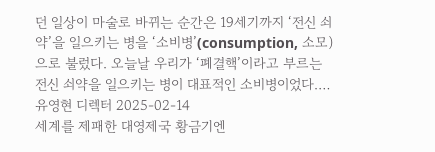던 일상이 마술로 바뀌는 순간은 19세기까지 ‘전신 쇠약’을 일으키는 병을 ‘소비병’(consumption, 소모)으로 불렀다. 오늘날 우리가 ‘폐결핵’이라고 부르는 전신 쇠약을 일으키는 병이 대표적인 소비병이었다.… 유영현 디렉터 2025-02-14
세계를 제패한 대영제국 황금기엔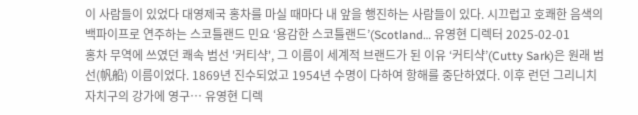이 사람들이 있었다 대영제국 홍차를 마실 때마다 내 앞을 행진하는 사람들이 있다. 시끄럽고 호쾌한 음색의 백파이프로 연주하는 스코틀랜드 민요 ‘용감한 스코틀랜드’(Scotland… 유영현 디렉터 2025-02-01
홍차 무역에 쓰였던 쾌속 범선 '커티샥', 그 이름이 세계적 브랜드가 된 이유 ‘커티샥’(Cutty Sark)은 원래 범선(帆船) 이름이었다. 1869년 진수되었고 1954년 수명이 다하여 항해를 중단하였다. 이후 런던 그리니치 자치구의 강가에 영구… 유영현 디렉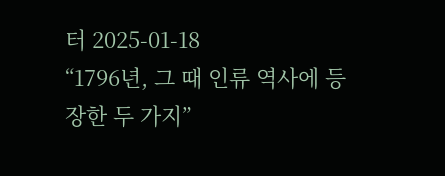터 2025-01-18
“1796년, 그 때 인류 역사에 등장한 두 가지”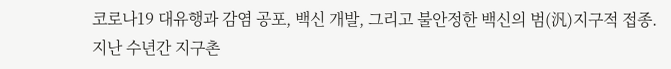코로나19 대유행과 감염 공포, 백신 개발, 그리고 불안정한 백신의 범(汎)지구적 접종. 지난 수년간 지구촌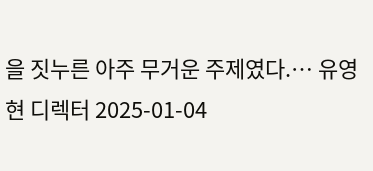을 짓누른 아주 무거운 주제였다.… 유영현 디렉터 2025-01-04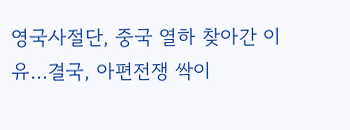영국사절단, 중국 열하 찾아간 이유…결국, 아편전쟁 싹이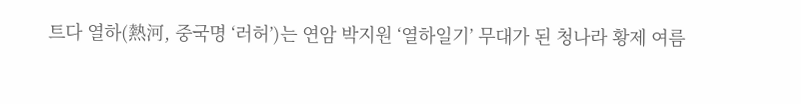트다 열하(熱河, 중국명 ‘러허’)는 연암 박지원 ‘열하일기’ 무대가 된 청나라 황제 여름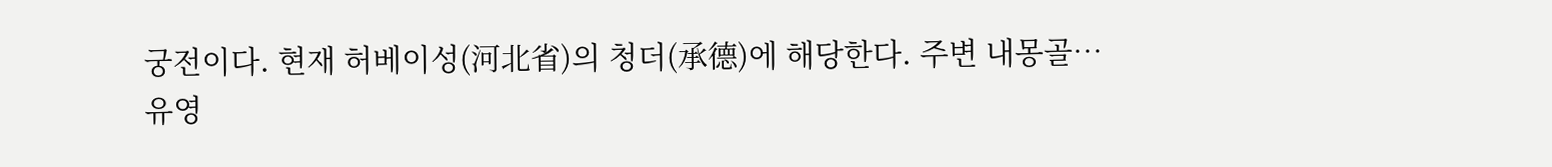궁전이다. 현재 허베이성(河北省)의 청더(承德)에 해당한다. 주변 내몽골… 유영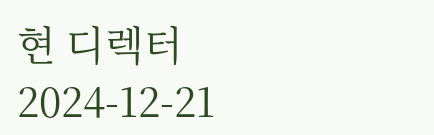현 디렉터 2024-12-21